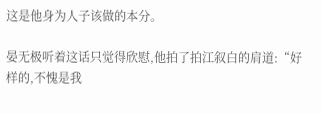这是他身为人子该做的本分。

晏无极听着这话只觉得欣慰,他拍了拍江叙白的肩道:“好样的,不愧是我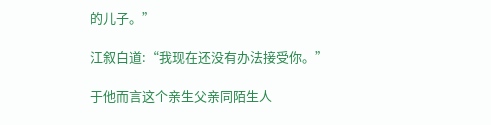的儿子。”

江叙白道:“我现在还没有办法接受你。”

于他而言这个亲生父亲同陌生人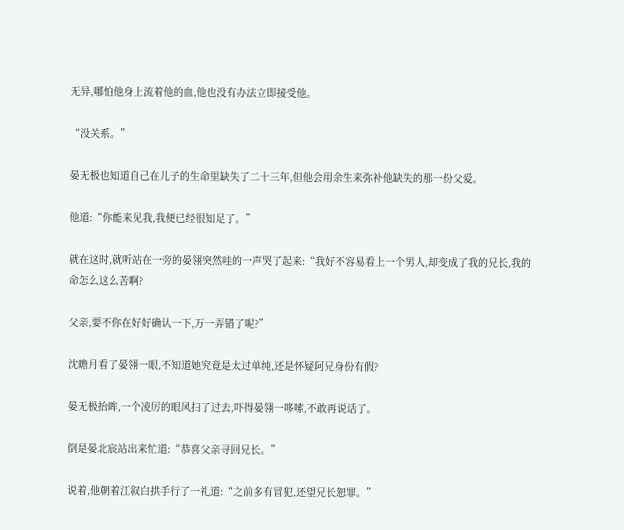无异,哪怕他身上流着他的血,他也没有办法立即接受他。

“没关系。”

晏无极也知道自己在儿子的生命里缺失了二十三年,但他会用余生来弥补他缺失的那一份父爱。

他道:“你能来见我,我便已经很知足了。”

就在这时,就听站在一旁的晏翎突然哇的一声哭了起来:“我好不容易看上一个男人,却变成了我的兄长,我的命怎么这么苦啊?

父亲,要不你在好好确认一下,万一弄错了呢?”

沈瞻月看了晏翎一眼,不知道她究竟是太过单纯,还是怀疑阿兄身份有假?

晏无极抬眸,一个凌厉的眼风扫了过去,吓得晏翎一哆嗦,不敢再说话了。

倒是晏北宸站出来忙道:“恭喜父亲寻回兄长。”

说着,他朝着江叙白拱手行了一礼道:“之前多有冒犯,还望兄长恕罪。”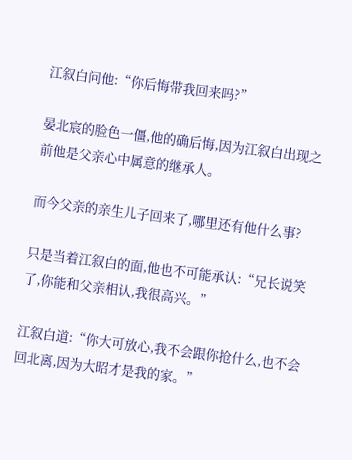江叙白问他:“你后悔带我回来吗?”

晏北宸的脸色一僵,他的确后悔,因为江叙白出现之前他是父亲心中属意的继承人。

而今父亲的亲生儿子回来了,哪里还有他什么事?

只是当着江叙白的面,他也不可能承认:“兄长说笑了,你能和父亲相认,我很高兴。”

江叙白道:“你大可放心,我不会跟你抢什么,也不会回北离,因为大昭才是我的家。”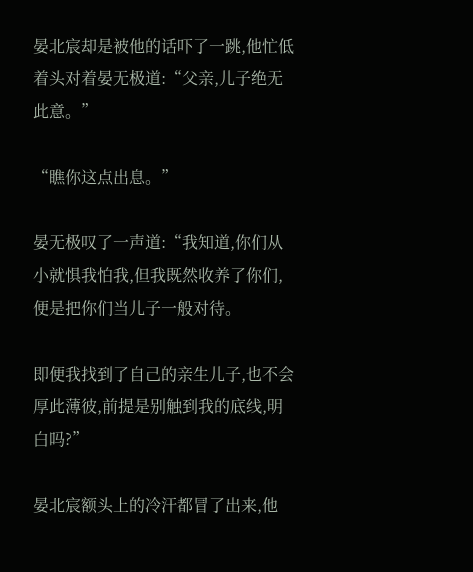晏北宸却是被他的话吓了一跳,他忙低着头对着晏无极道:“父亲,儿子绝无此意。”

“瞧你这点出息。”

晏无极叹了一声道:“我知道,你们从小就惧我怕我,但我既然收养了你们,便是把你们当儿子一般对待。

即便我找到了自己的亲生儿子,也不会厚此薄彼,前提是别触到我的底线,明白吗?”

晏北宸额头上的冷汗都冒了出来,他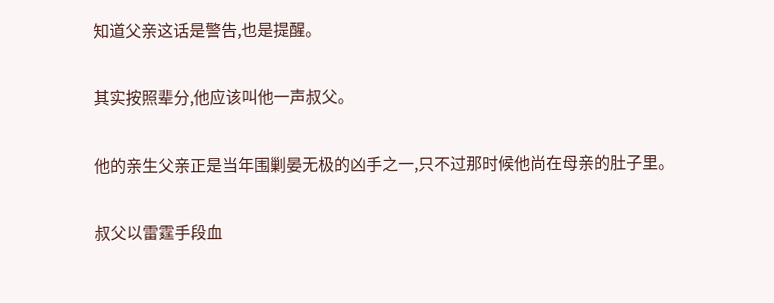知道父亲这话是警告,也是提醒。

其实按照辈分,他应该叫他一声叔父。

他的亲生父亲正是当年围剿晏无极的凶手之一,只不过那时候他尚在母亲的肚子里。

叔父以雷霆手段血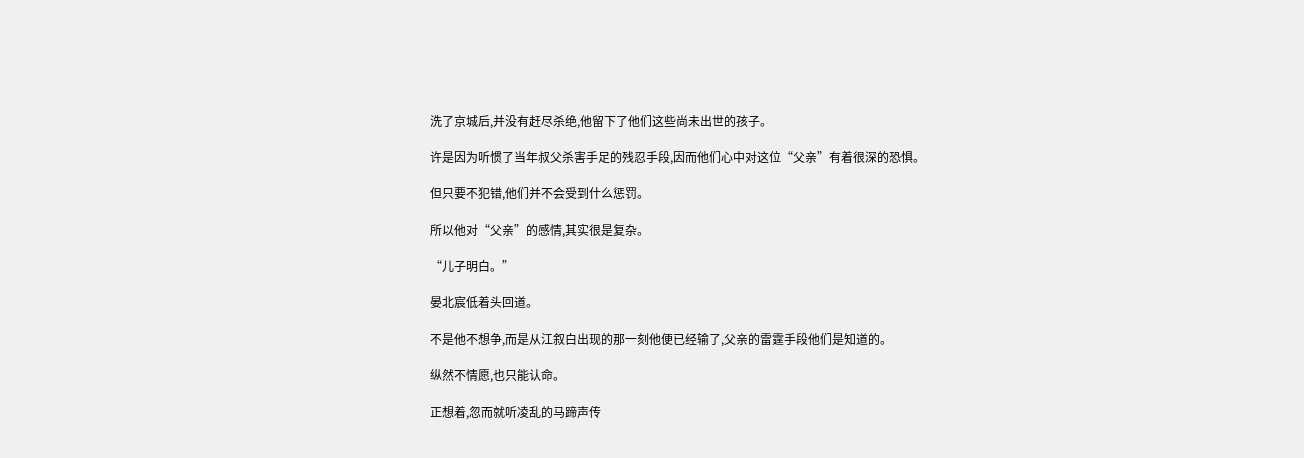洗了京城后,并没有赶尽杀绝,他留下了他们这些尚未出世的孩子。

许是因为听惯了当年叔父杀害手足的残忍手段,因而他们心中对这位“父亲”有着很深的恐惧。

但只要不犯错,他们并不会受到什么惩罚。

所以他对“父亲”的感情,其实很是复杂。

“儿子明白。”

晏北宸低着头回道。

不是他不想争,而是从江叙白出现的那一刻他便已经输了,父亲的雷霆手段他们是知道的。

纵然不情愿,也只能认命。

正想着,忽而就听凌乱的马蹄声传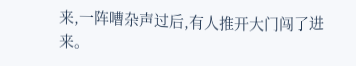来,一阵嘈杂声过后,有人推开大门闯了进来。